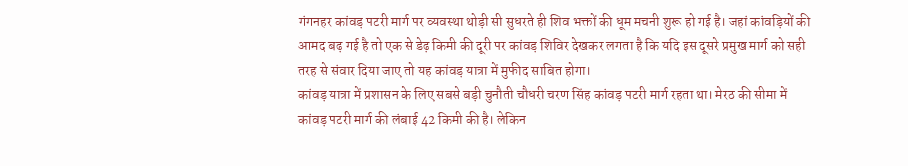गंगनहर कांवड़ पटरी मार्ग पर व्यवस्था थोड़ी सी सुधरते ही शिव भक्तों की धूम मचनी शुरू हो गई है। जहां कांवड़ियों की आमद बढ़ गई है तो एक से डेढ़ किमी की दूरी पर कांवड़ शिविर देखकर लगता है कि यदि इस दूसरे प्रमुख मार्ग को सही तरह से संवार दिया जाए तो यह कांवड़ यात्रा में मुफीद साबित होगा।
कांवड़ यात्रा में प्रशासन के लिए सबसे बड़ी चुनौती चौधरी चरण सिंह कांवड़ पटरी मार्ग रहता था। मेरठ की सीमा में कांवड़ पटरी मार्ग की लंबाई 42 किमी की है। लेकिन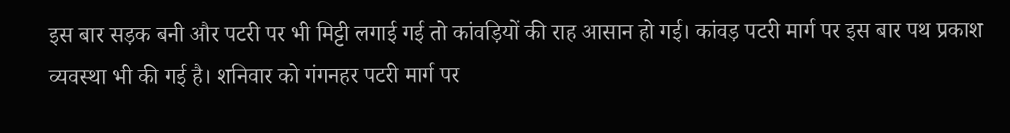इस बार सड़क बनी और पटरी पर भी मिट्टी लगाई गई तो कांवड़ियों की राह आसान हो गई। कांवड़ पटरी मार्ग पर इस बार पथ प्रकाश व्यवस्था भी की गई है। शनिवार को गंगनहर पटरी मार्ग पर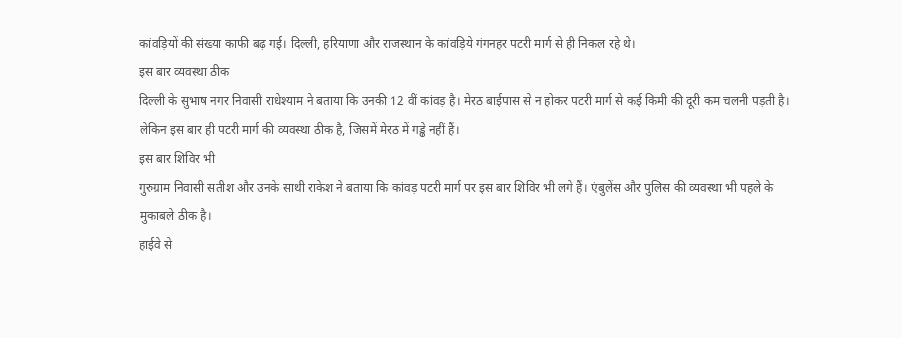कांवड़ियों की संख्या काफी बढ़ गई। दिल्ली, हरियाणा और राजस्थान के कांवड़िये गंगनहर पटरी मार्ग से ही निकल रहे थे।
इस बार व्यवस्था ठीक
दिल्ली के सुभाष नगर निवासी राधेश्याम ने बताया कि उनकी 12 वीं कांवड़ है। मेरठ बाईपास से न होकर पटरी मार्ग से कई किमी की दूरी कम चलनी पड़ती है। लेकिन इस बार ही पटरी मार्ग की व्यवस्था ठीक है, जिसमें मेरठ में गड्ढे नहीं हैं।
इस बार शिविर भी
गुरुग्राम निवासी सतीश और उनके साथी राकेश ने बताया कि कांवड़ पटरी मार्ग पर इस बार शिविर भी लगे हैं। एंबुलेंस और पुलिस की व्यवस्था भी पहले के मुकाबले ठीक है।
हाईवे से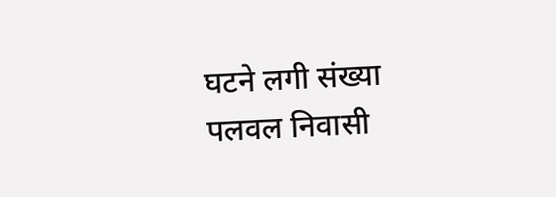घटने लगी संख्या
पलवल निवासी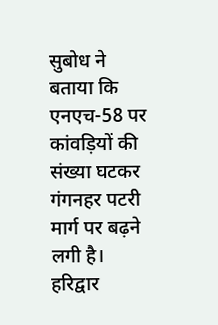सुबोध ने बताया कि एनएच-58 पर कांवड़ियों की संख्या घटकर गंगनहर पटरी मार्ग पर बढ़ने लगी है। हरिद्वार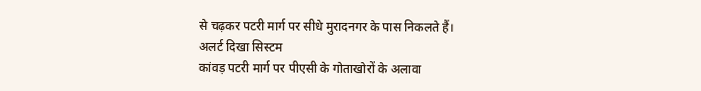से चढ़कर पटरी मार्ग पर सीधे मुरादनगर के पास निकलते हैं।
अलर्ट दिखा सिस्टम
कांवड़ पटरी मार्ग पर पीएसी के गोताखोरों के अलावा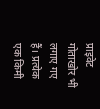प्राइवेट गोताखोर भी लगाए गए हैं। प्रत्येक एक किमी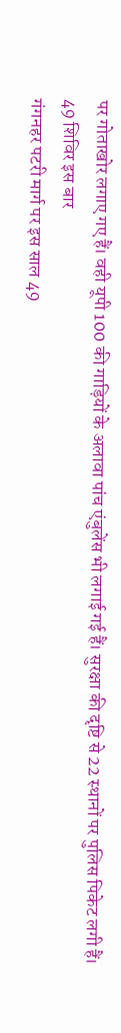पर गोताखोर लगाए गए हैं। वही यूपी 100 की गाड़ियों के अलावा पांच एंबुलेंस भी लगाई गई हैं। सुरक्षा की दृष्टि से 22 स्थानों पर पुलिस पिकेट लगी हैं।
49 शिविर इस बार
गंगनहर पटरी मार्ग पर इस साल 49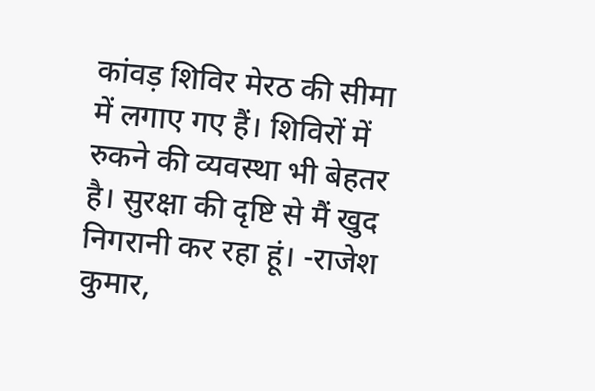कांवड़ शिविर मेरठ की सीमा में लगाए गए हैं। शिविरों में रुकने की व्यवस्था भी बेहतर है। सुरक्षा की दृष्टि से मैं खुद निगरानी कर रहा हूं। -राजेश कुमार,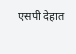एसपी देहात